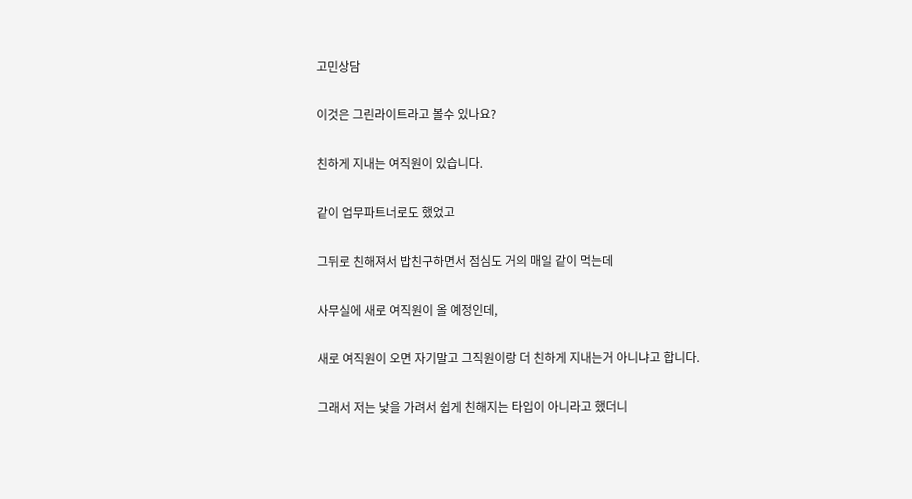고민상담

이것은 그린라이트라고 볼수 있나요?

친하게 지내는 여직원이 있습니다.

같이 업무파트너로도 했었고

그뒤로 친해져서 밥친구하면서 점심도 거의 매일 같이 먹는데

사무실에 새로 여직원이 올 예정인데,

새로 여직원이 오면 자기말고 그직원이랑 더 친하게 지내는거 아니냐고 합니다.

그래서 저는 낯을 가려서 쉽게 친해지는 타입이 아니라고 했더니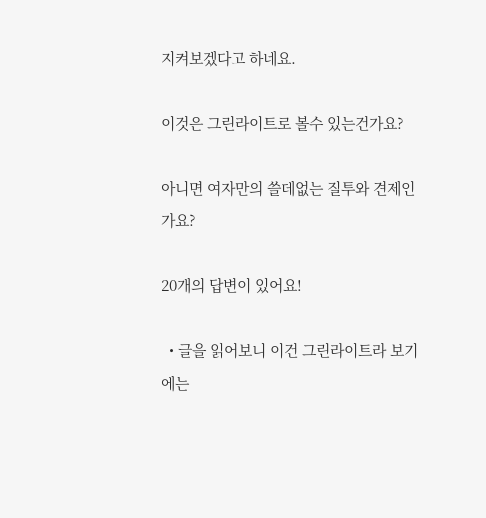지켜보겠다고 하네요.

이것은 그린라이트로 볼수 있는건가요?

아니면 여자만의 쓸데없는 질투와 견제인가요?

20개의 답변이 있어요!

  • 글을 읽어보니 이건 그린라이트라 보기에는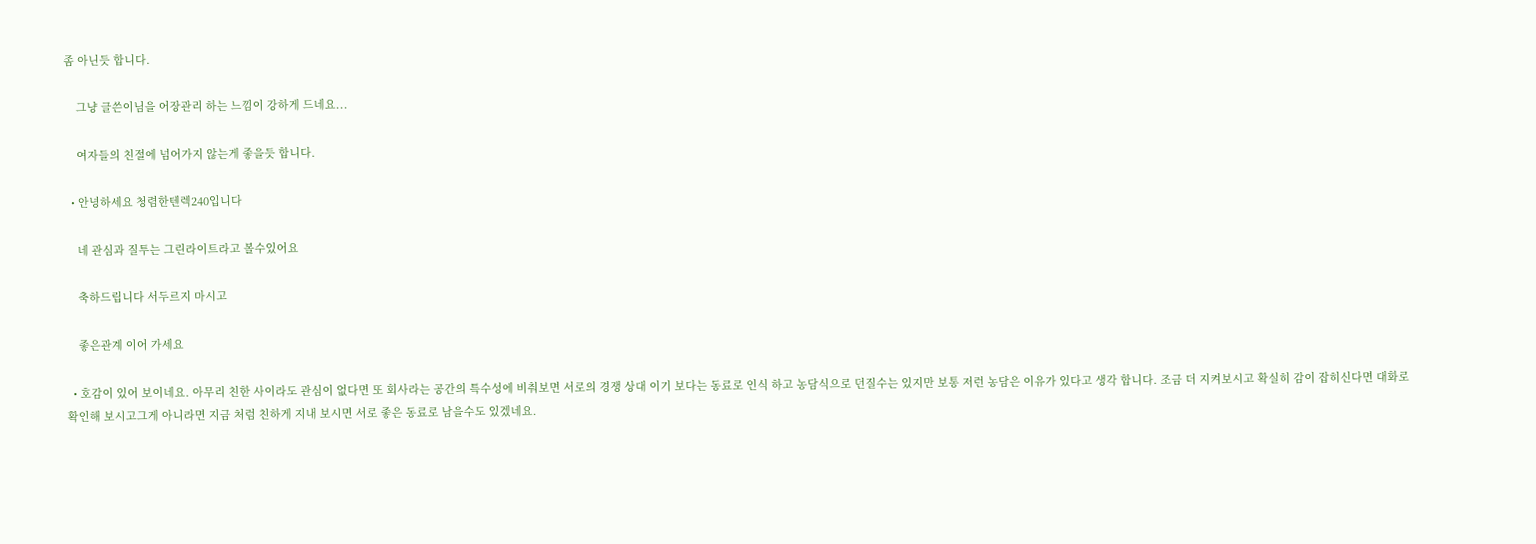좀 아닌듯 합니다.

    그냥 글쓴이님을 어장관리 하는 느낌이 강하게 드네요...

    여자들의 친절에 넘어가지 않는게 좋을듯 합니다.

  • 안녕하세요 청렴한텐렉240입니다

    네 관심과 질투는 그린라이트라고 볼수있어요

    축하드립니다 서두르지 마시고

    좋은관계 이어 가세요

  • 호감이 있어 보이네요. 아무리 친한 사이라도 관심이 없다면 또 회사라는 공간의 특수성에 비춰보면 서로의 경쟁 상대 이기 보다는 동료로 인식 하고 농담식으로 던질수는 있지만 보통 저런 농담은 이유가 있다고 생각 합니다. 조금 더 지켜보시고 확실히 감이 잡히신다면 대화로 확인해 보시고그게 아니라면 지금 처럼 친하게 지내 보시면 서로 좋은 동료로 남을수도 있겠네요.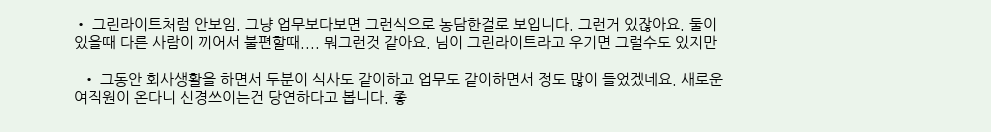• 그린라이트처럼 안보임. 그냥 업무보다보면 그런식으로 농담한걸로 보입니다. 그런거 있잖아요. 둘이 있을때 다른 사람이 끼어서 불편할때.... 뭐그런것 같아요. 님이 그린라이트라고 우기면 그럴수도 있지만

  • 그동안 회사생활을 하면서 두분이 식사도 같이하고 업무도 같이하면서 정도 많이 들었겠네요. 새로운 여직원이 온다니 신경쓰이는건 당연하다고 봅니다. 좋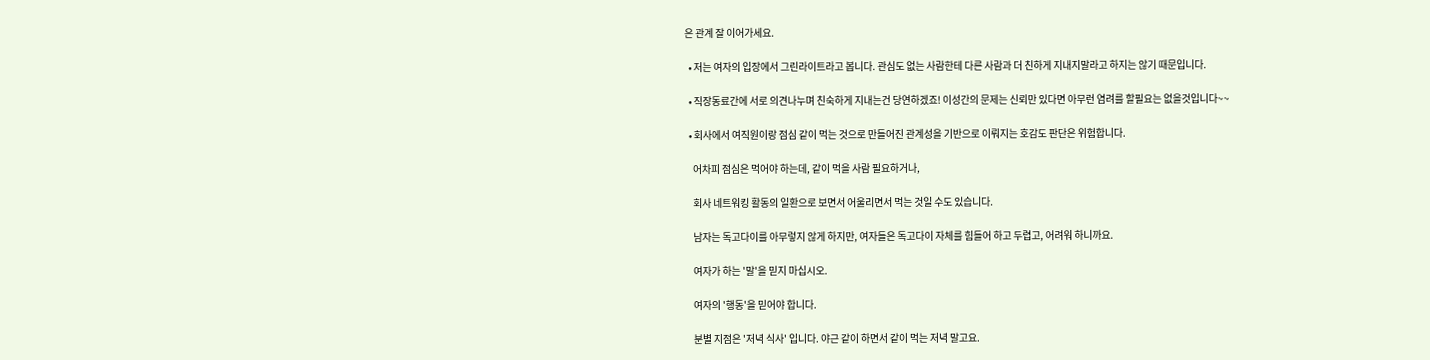은 관계 잘 이어가세요.

  • 저는 여자의 입장에서 그린라이트라고 봅니다. 관심도 없는 사람한테 다른 사람과 더 친하게 지내지말라고 하지는 않기 때문입니다.

  • 직장동료간에 서로 의견나누며 친숙하게 지내는건 당연하겠죠! 이성간의 문제는 신뢰만 있다면 아무런 염려를 할필요는 없을것입니다~~

  • 회사에서 여직원이랑 점심 같이 먹는 것으로 만들어진 관계성을 기반으로 이뤄지는 호감도 판단은 위험합니다.

    어차피 점심은 먹어야 하는데, 같이 먹을 사람 필요하거나,

    회사 네트워킹 활동의 일환으로 보면서 어울리면서 먹는 것일 수도 있습니다.

    남자는 독고다이를 아무렇지 않게 하지만, 여자들은 독고다이 자체를 힘들어 하고 두렵고, 어려워 하니까요.

    여자가 하는 '말'을 믿지 마십시오.

    여자의 '행동'을 믿어야 합니다.

    분별 지점은 '저녁 식사' 입니다. 야근 같이 하면서 같이 먹는 저녁 말고요.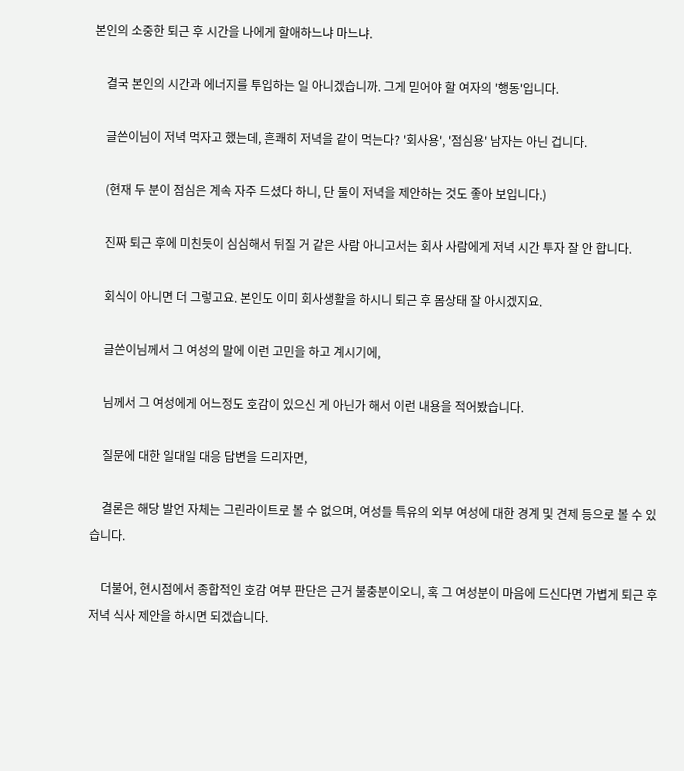본인의 소중한 퇴근 후 시간을 나에게 할애하느냐 마느냐.

    결국 본인의 시간과 에너지를 투입하는 일 아니겠습니까. 그게 믿어야 할 여자의 '행동'입니다.

    글쓴이님이 저녁 먹자고 했는데, 흔쾌히 저녁을 같이 먹는다? '회사용', '점심용' 남자는 아닌 겁니다.

    (현재 두 분이 점심은 계속 자주 드셨다 하니, 단 둘이 저녁을 제안하는 것도 좋아 보입니다.)

    진짜 퇴근 후에 미친듯이 심심해서 뒤질 거 같은 사람 아니고서는 회사 사람에게 저녁 시간 투자 잘 안 합니다.

    회식이 아니면 더 그렇고요. 본인도 이미 회사생활을 하시니 퇴근 후 몸상태 잘 아시겠지요.

    글쓴이님께서 그 여성의 말에 이런 고민을 하고 계시기에,

    님께서 그 여성에게 어느정도 호감이 있으신 게 아닌가 해서 이런 내용을 적어봤습니다.

    질문에 대한 일대일 대응 답변을 드리자면,

    결론은 해당 발언 자체는 그린라이트로 볼 수 없으며, 여성들 특유의 외부 여성에 대한 경계 및 견제 등으로 볼 수 있습니다.

    더불어, 현시점에서 종합적인 호감 여부 판단은 근거 불충분이오니, 혹 그 여성분이 마음에 드신다면 가볍게 퇴근 후 저녁 식사 제안을 하시면 되겠습니다.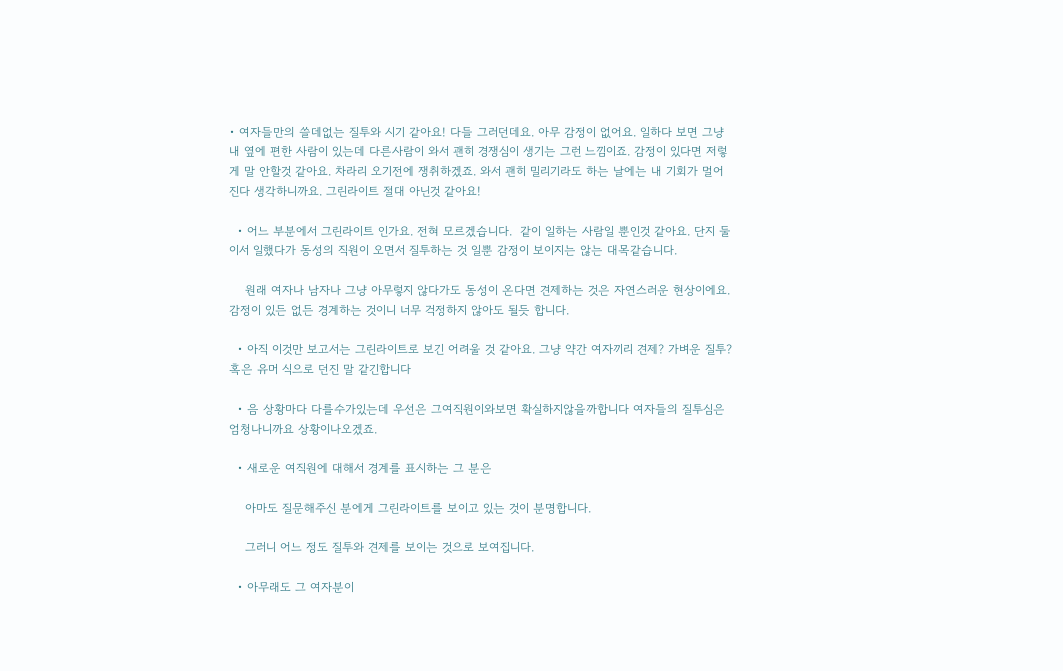• 여자들만의 쓸데없는 질투와 시기 같아요! 다들 그러던데요. 아무 감정이 없어요. 일하다 보면 그냥 내 옆에 편한 사람이 있는데 다른사람이 와서 괜히 경쟁심이 생기는 그런 느낌이죠. 감정이 있다면 저렇게 말 안할것 같아요. 차라리 오기전에 쟁취하겠죠. 와서 괜히 밀리기라도 하는 날에는 내 기회가 멀어진다 생각하니까요. 그린라이트 절대 아닌것 같아요!

  • 어느 부분에서 그린라이트 인가요. 전혀 모르겠습니다.  같이 일하는 사람일 뿐인것 같아요. 단지 둘이서 일했다가 동성의 직원이 오면서 질투하는 것 일뿐 감정이 보이지는 않는 대목같습니다.

    원래 여자나 남자나 그냥 아무렇지 않다가도 동성이 온다면 견제하는 것은 자연스러운 현상이에요. 감정이 있든 없든 경계하는 것이니 너무 걱정하지 않아도 될듯 합니다.

  • 아직 이것만 보고서는 그린라이트로 보긴 어려울 것 같아요. 그냥 약간 여자끼리 견제? 가벼운 질투? 혹은 유머 식으로 던진 말 같긴합니다

  • 음 상황마다 다를수가있는데 우선은 그여직원이와보면 확실하지않을까합니다 여자들의 질투심은 엄청나니까요 상황이나오겠죠.

  • 새로운 여직원에 대해서 경계를 표시하는 그 분은

    아마도 질문해주신 분에게 그린라이트를 보이고 있는 것이 분명합니다.

    그러니 어느 정도 질투와 견제를 보이는 것으로 보여집니다.

  • 아무래도 그 여자분이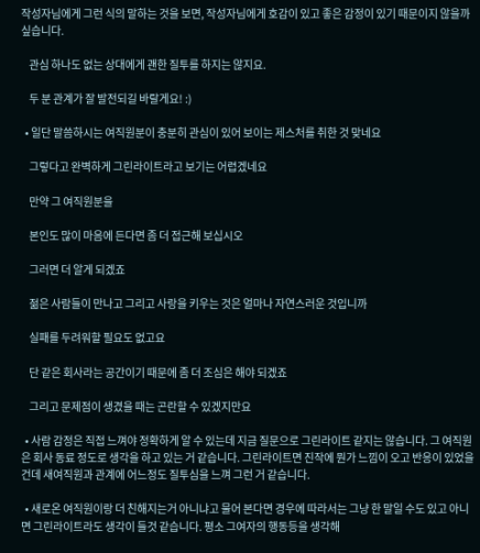작성자님에게 그런 식의 말하는 것을 보면, 작성자님에게 호감이 있고 좋은 감정이 있기 때문이지 않을까 싶습니다.

    관심 하나도 없는 상대에게 괜한 질투를 하지는 않지요.

    두 분 관계가 잘 발전되길 바랄게요! :)

  • 일단 말씀하시는 여직원분이 충분히 관심이 있어 보이는 제스처를 취한 것 맞네요

    그렇다고 완벽하게 그린라이트라고 보기는 어렵겠네요

    만약 그 여직원분을

    본인도 많이 마음에 든다면 좀 더 접근해 보십시오

    그러면 더 알게 되겠죠

    젊은 사람들이 만나고 그리고 사랑을 키우는 것은 얼마나 자연스러운 것입니까

    실패를 두려워할 필요도 없고요

    단 같은 회사라는 공간이기 때문에 좀 더 조심은 해야 되겠죠

    그리고 문제점이 생겼을 때는 곤란할 수 있겠지만요

  • 사람 감정은 직접 느껴야 정확하게 알 수 있는데 지금 질문으로 그린라이트 같지는 않습니다. 그 여직원은 회사 동료 정도로 생각을 하고 있는 거 같습니다. 그린라이트면 진작에 뭔가 느낌이 오고 반응이 있었을 건데 새여직원과 관계에 어느정도 질투심을 느껴 그런 거 같습니다.

  • 새로온 여직원이랑 더 친해지는거 아니냐고 물어 본다면 경우에 따라서는 그냥 한 말일 수도 있고 아니면 그린라이트라도 생각이 들것 같습니다. 평소 그여자의 행동등을 생각해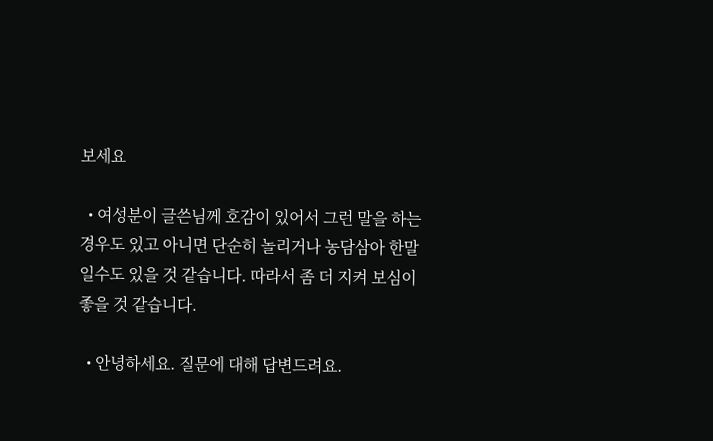보세요

  • 여성분이 글쓴님께 호감이 있어서 그런 말을 하는 경우도 있고 아니면 단순히 놀리거나 농담삼아 한말일수도 있을 것 같습니다. 따라서 좀 더 지켜 보심이 좋을 것 같습니다.

  • 안녕하세요. 질문에 대해 답변드려요.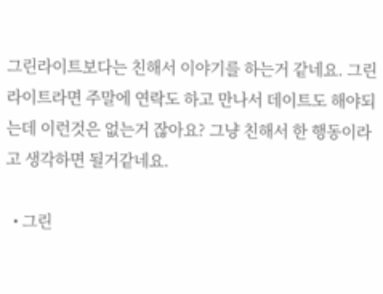그린라이트보다는 친해서 이야기를 하는거 같네요. 그린라이트라면 주말에 연락도 하고 만나서 데이트도 해야되는데 이런것은 없는거 잖아요? 그냥 친해서 한 행동이라고 생각하면 될거같네요.

  • 그린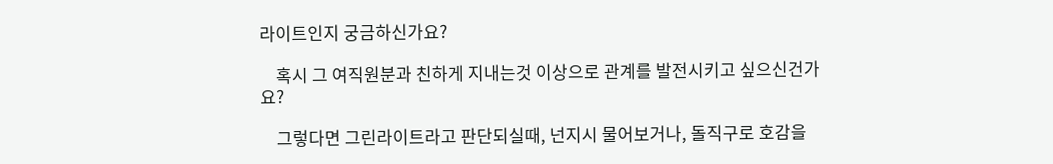라이트인지 궁금하신가요?

    혹시 그 여직원분과 친하게 지내는것 이상으로 관계를 발전시키고 싶으신건가요?

    그렇다면 그린라이트라고 판단되실때, 넌지시 물어보거나, 돌직구로 호감을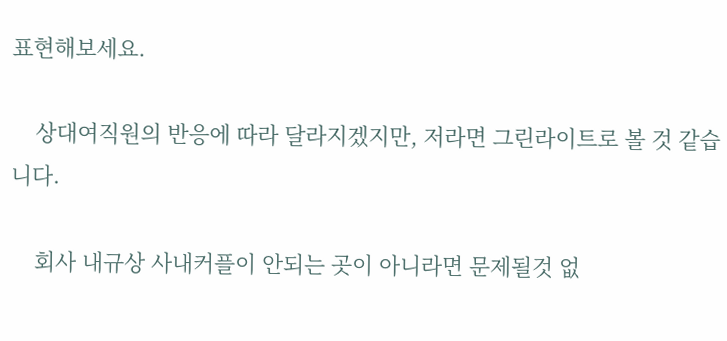표현해보세요.

    상대여직원의 반응에 따라 달라지겠지만, 저라면 그린라이트로 볼 것 같습니다.

    회사 내규상 사내커플이 안되는 곳이 아니라면 문제될것 없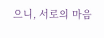으니, 서로의 마음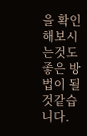을 확인해보시는것도 좋은 방법이 될것같습니다.